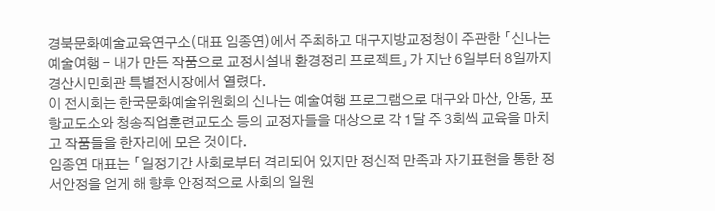경북문화예술교육연구소(대표 임종연)에서 주최하고 대구지방교정청이 주관한 「신나는 예술여행 - 내가 만든 작품으로 교정시설내 환경정리 프로젝트」가 지난 6일부터 8일까지 경산시민회관 특별전시장에서 열렸다.
이 전시회는 한국문화예술위원회의 신나는 예술여행 프로그램으로 대구와 마산, 안동, 포항교도소와 청송직업훈련교도소 등의 교정자들을 대상으로 각 1달 주 3회씩 교육을 마치고 작품들을 한자리에 모은 것이다.
임종연 대표는 「일정기간 사회로부터 격리되어 있지만 정신적 만족과 자기표현을 통한 정서안정을 얻게 해 향후 안정적으로 사회의 일원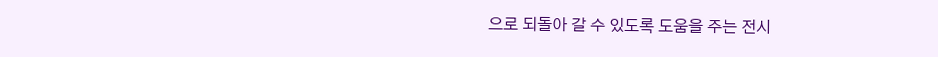으로 되돌아 갈 수 있도록 도움을 주는 전시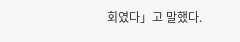회였다」고 말했다.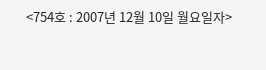<754호 : 2007년 12월 10일 월요일자>